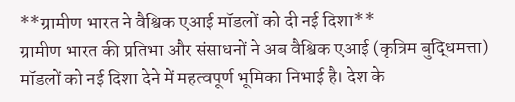**ग्रामीण भारत ने वैश्विक एआई मॉडलों को दी नई दिशा**
ग्रामीण भारत की प्रतिभा और संसाधनों ने अब वैश्विक एआई (कृत्रिम बुद्धिमत्ता) मॉडलों को नई दिशा देने में महत्वपूर्ण भूमिका निभाई है। देश के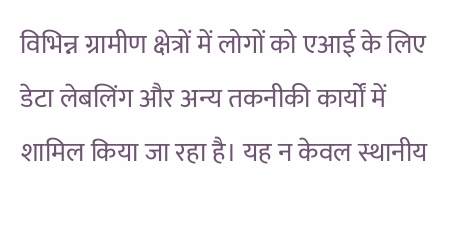विभिन्न ग्रामीण क्षेत्रों में लोगों को एआई के लिए डेटा लेबलिंग और अन्य तकनीकी कार्यों में शामिल किया जा रहा है। यह न केवल स्थानीय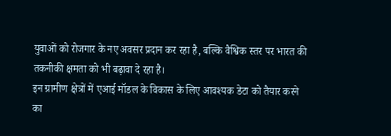युवाओं को रोजगार के नए अवसर प्रदान कर रहा है, बल्कि वैश्विक स्तर पर भारत की तकनीकी क्षमता को भी बढ़ावा दे रहा है।
इन ग्रामीण क्षेत्रों में एआई मॉडल के विकास के लिए आवश्यक डेटा को तैयार करने का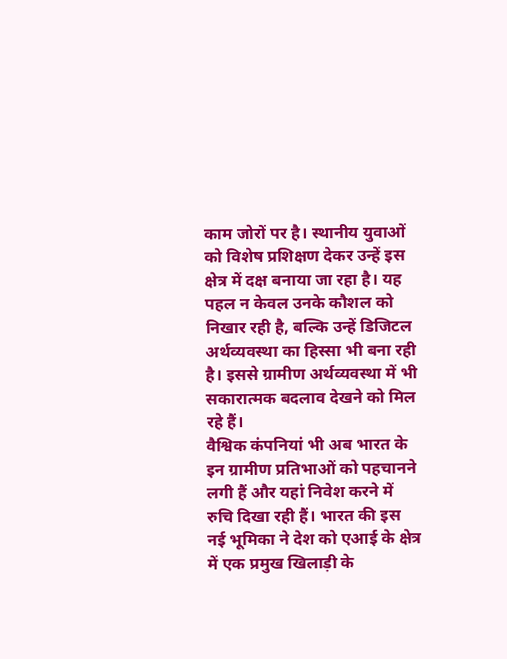काम जोरों पर है। स्थानीय युवाओं को विशेष प्रशिक्षण देकर उन्हें इस क्षेत्र में दक्ष बनाया जा रहा है। यह पहल न केवल उनके कौशल को निखार रही है, बल्कि उन्हें डिजिटल अर्थव्यवस्था का हिस्सा भी बना रही है। इससे ग्रामीण अर्थव्यवस्था में भी सकारात्मक बदलाव देखने को मिल रहे हैं।
वैश्विक कंपनियां भी अब भारत के इन ग्रामीण प्रतिभाओं को पहचानने लगी हैं और यहां निवेश करने में रुचि दिखा रही हैं। भारत की इस नई भूमिका ने देश को एआई के क्षेत्र में एक प्रमुख खिलाड़ी के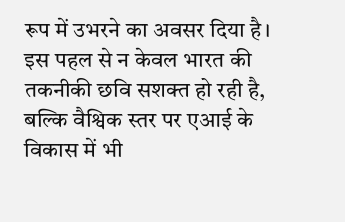रूप में उभरने का अवसर दिया है। इस पहल से न केवल भारत की तकनीकी छवि सशक्त हो रही है, बल्कि वैश्विक स्तर पर एआई के विकास में भी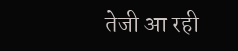तेजी आ रही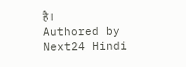है।
Authored by Next24 Hindi